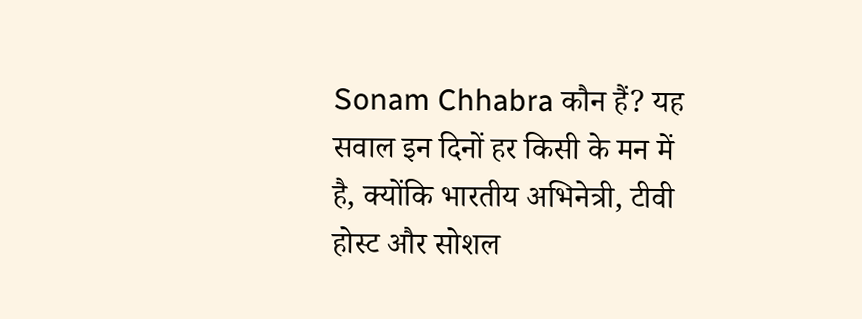Sonam Chhabra कौन हैं? यह सवाल इन दिनों हर किसी के मन में है, क्योंकि भारतीय अभिनेत्री, टीवी होस्ट और सोशल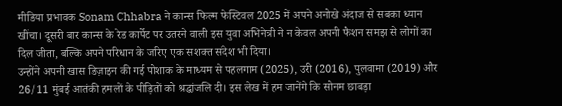मीडिया प्रभावक Sonam Chhabra ने कान्स फिल्म फेस्टिवल 2025 में अपने अनोखे अंदाज से सबका ध्यान खींचा। दूसरी बार कान्स के रेड कार्पेट पर उतरने वाली इस युवा अभिनेत्री ने न केवल अपनी फैशन समझ से लोगों का दिल जीता, बल्कि अपने परिधान के जरिए एक सशक्त संदेश भी दिया।
उन्होंने अपनी खास डिज़ाइन की गई पोशाक के माध्यम से पहलगाम (2025), उरी (2016), पुलवामा (2019) और 26/11 मुंबई आतंकी हमलों के पीड़ितों को श्रद्धांजलि दी। इस लेख में हम जानेंगे कि सोनम छाबड़ा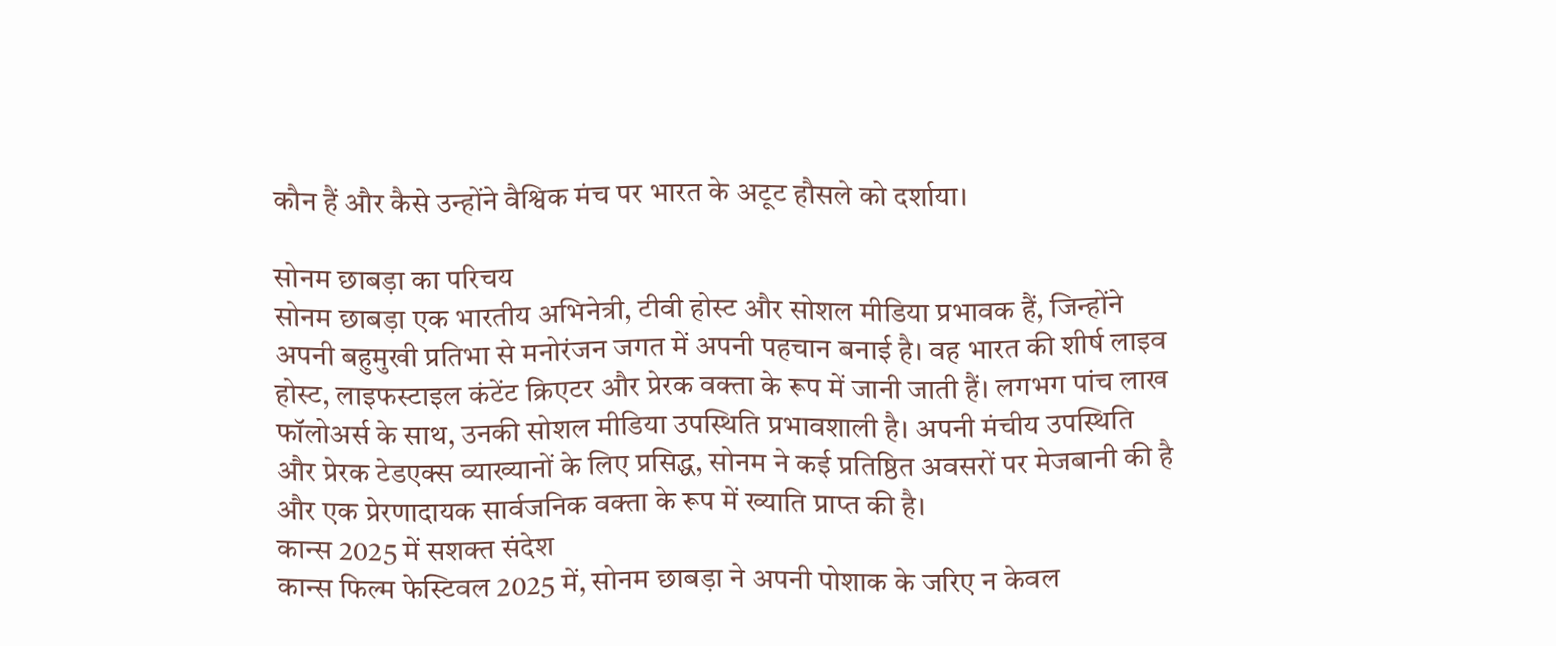कौन हैं और कैसे उन्होंने वैश्विक मंच पर भारत के अटूट हौसले को दर्शाया।

सोनम छाबड़ा का परिचय
सोनम छाबड़ा एक भारतीय अभिनेत्री, टीवी होस्ट और सोशल मीडिया प्रभावक हैं, जिन्होंने अपनी बहुमुखी प्रतिभा से मनोरंजन जगत में अपनी पहचान बनाई है। वह भारत की शीर्ष लाइव होस्ट, लाइफस्टाइल कंटेंट क्रिएटर और प्रेरक वक्ता के रूप में जानी जाती हैं। लगभग पांच लाख फॉलोअर्स के साथ, उनकी सोशल मीडिया उपस्थिति प्रभावशाली है। अपनी मंचीय उपस्थिति और प्रेरक टेडएक्स व्याख्यानों के लिए प्रसिद्ध, सोनम ने कई प्रतिष्ठित अवसरों पर मेजबानी की है और एक प्रेरणादायक सार्वजनिक वक्ता के रूप में ख्याति प्राप्त की है।
कान्स 2025 में सशक्त संदेश
कान्स फिल्म फेस्टिवल 2025 में, सोनम छाबड़ा ने अपनी पोशाक के जरिए न केवल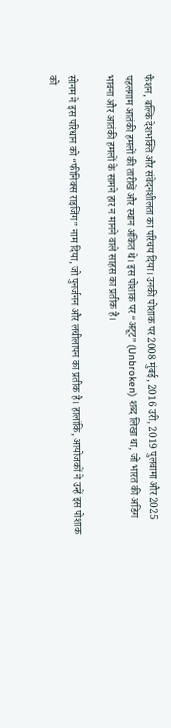फैशन, बल्कि देशभक्ति और संवेदनशीलता का परिचय दिया। उनकी पोशाक पर 2008 मुंबई, 2016 उरी, 2019 पुलवामा और 2025 पहलगाम आतंकी हमलों की तारीखें और स्थान अंकित थे। इस पोशाक पर “अटूट” (Unbroken) शब्द लिखा था, जो भारत की अडिग भावना और आतंकी हमलों के सामने हार न मानने वाले साहस का प्रतीक है।

सोनम ने इस परिधान को “फीनिक्स राइजिंग” नाम दिया, जो पुनर्जनन और लचीलापन का प्रतीक है। हालांकि, आयोजकों ने उन्हें इस पोशाक को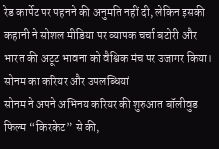रेड कार्पेट पर पहनने की अनुमति नहीं दी, लेकिन इसकी कहानी ने सोशल मीडिया पर व्यापक चर्चा बटोरी और भारत की अटूट भावना को वैश्विक मंच पर उजागर किया।
सोनम का करियर और उपलब्धियां
सोनम ने अपने अभिनय करियर की शुरुआत बॉलीवुड फिल्म “किरकेट” से की,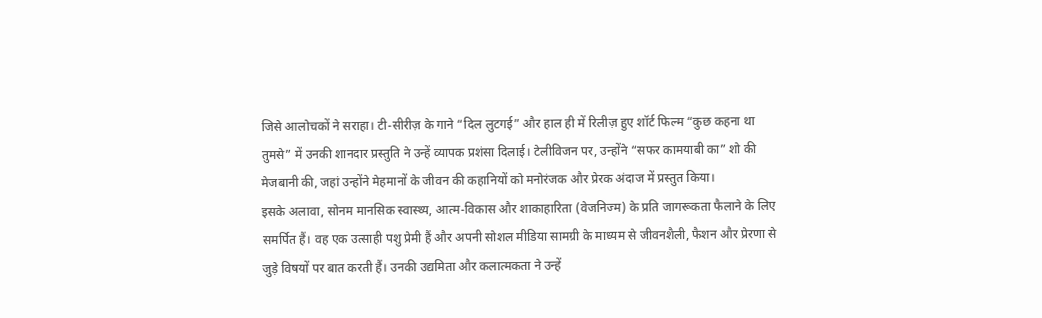जिसे आलोचकों ने सराहा। टी-सीरीज़ के गाने “दिल लुटगई” और हाल ही में रिलीज़ हुए शॉर्ट फिल्म “कुछ कहना था तुमसे” में उनकी शानदार प्रस्तुति ने उन्हें व्यापक प्रशंसा दिलाई। टेलीविजन पर, उन्होंने “सफर कामयाबी का” शो की मेजबानी की, जहां उन्होंने मेहमानों के जीवन की कहानियों को मनोरंजक और प्रेरक अंदाज में प्रस्तुत किया।
इसके अलावा, सोनम मानसिक स्वास्थ्य, आत्म-विकास और शाकाहारिता (वेजनिज्म) के प्रति जागरूकता फैलाने के लिए समर्पित हैं। वह एक उत्साही पशु प्रेमी हैं और अपनी सोशल मीडिया सामग्री के माध्यम से जीवनशैली, फैशन और प्रेरणा से जुड़े विषयों पर बात करती हैं। उनकी उद्यमिता और कलात्मकता ने उन्हें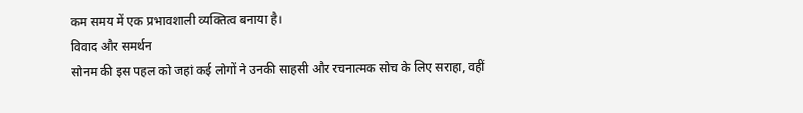कम समय में एक प्रभावशाली व्यक्तित्व बनाया है।
विवाद और समर्थन
सोनम की इस पहल को जहां कई लोगों ने उनकी साहसी और रचनात्मक सोच के लिए सराहा, वहीं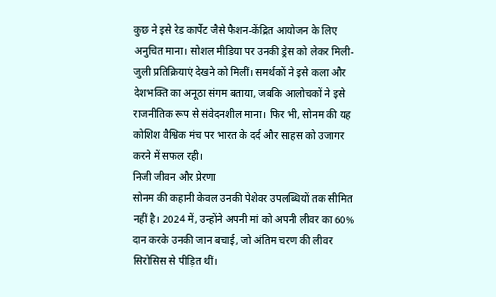कुछ ने इसे रेड कार्पेट जैसे फैशन-केंद्रित आयोजन के लिए अनुचित माना। सोशल मीडिया पर उनकी ड्रेस को लेकर मिली-जुली प्रतिक्रियाएं देखने को मिलीं। समर्थकों ने इसे कला और देशभक्ति का अनूठा संगम बताया, जबकि आलोचकों ने इसे राजनीतिक रूप से संवेदनशील माना। फिर भी, सोनम की यह कोशिश वैश्विक मंच पर भारत के दर्द और साहस को उजागर करने में सफल रही।
निजी जीवन और प्रेरणा
सोनम की कहानी केवल उनकी पेशेवर उपलब्धियों तक सीमित नहीं है। 2024 में, उन्होंने अपनी मां को अपनी लीवर का 60% दान करके उनकी जान बचाई, जो अंतिम चरण की लीवर सिरोसिस से पीड़ित थीं।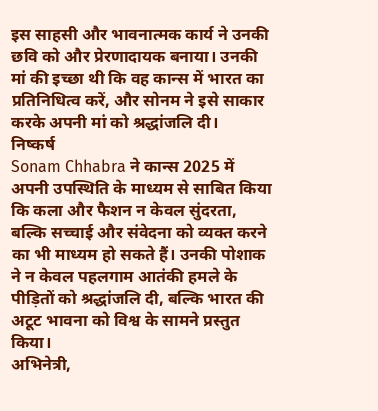इस साहसी और भावनात्मक कार्य ने उनकी छवि को और प्रेरणादायक बनाया। उनकी मां की इच्छा थी कि वह कान्स में भारत का प्रतिनिधित्व करें, और सोनम ने इसे साकार करके अपनी मां को श्रद्धांजलि दी।
निष्कर्ष
Sonam Chhabra ने कान्स 2025 में अपनी उपस्थिति के माध्यम से साबित किया कि कला और फैशन न केवल सुंदरता, बल्कि सच्चाई और संवेदना को व्यक्त करने का भी माध्यम हो सकते हैं। उनकी पोशाक ने न केवल पहलगाम आतंकी हमले के पीड़ितों को श्रद्धांजलि दी, बल्कि भारत की अटूट भावना को विश्व के सामने प्रस्तुत किया।
अभिनेत्री,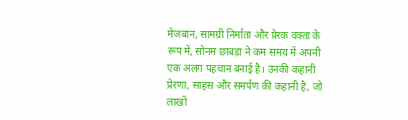मेजबान, सामग्री निर्माता और प्रेरक वक्ता के रूप में, सोनम छाबड़ा ने कम समय में अपनी एक अलग पहचान बनाई है। उनकी कहानी प्रेरणा, साहस और समर्पण की कहानी है, जो लाखों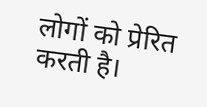लोगों को प्रेरित करती है।